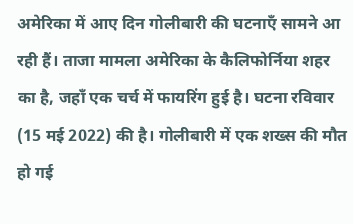अमेरिका में आए दिन गोलीबारी की घटनाएँ सामने आ रही हैं। ताजा मामला अमेरिका के कैलिफोर्निया शहर का है, जहाँ एक चर्च में फायरिंग हुई है। घटना रविवार (15 मई 2022) की है। गोलीबारी में एक शख्स की मौत हो गई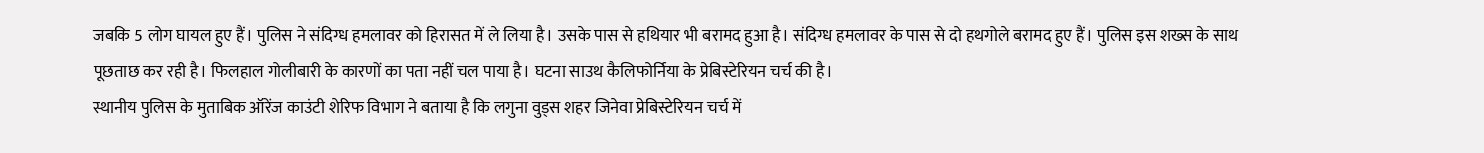जबकि 5 लोग घायल हुए हैं। पुलिस ने संदिग्ध हमलावर को हिरासत में ले लिया है। उसके पास से हथियार भी बरामद हुआ है। संदिग्ध हमलावर के पास से दो हथगोले बरामद हुए हैं। पुलिस इस शख्स के साथ पूछताछ कर रही है। फिलहाल गोलीबारी के कारणों का पता नहीं चल पाया है। घटना साउथ कैलिफोर्निया के प्रेबिस्टेरियन चर्च की है।
स्थानीय पुलिस के मुताबिक ऑरेंज काउंटी शेरिफ विभाग ने बताया है कि लगुना वुड्स शहर जिनेवा प्रेबिस्टेरियन चर्च में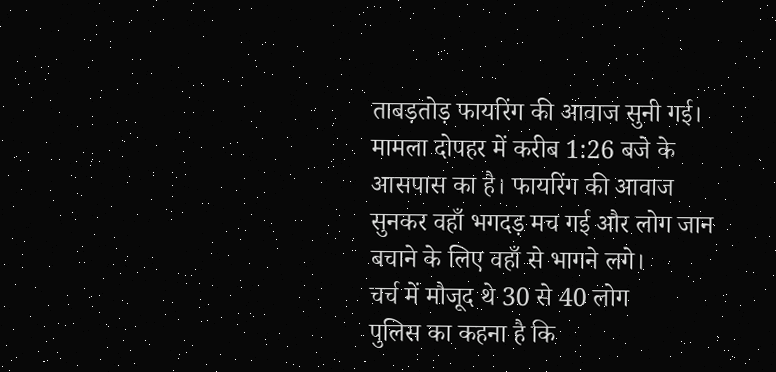ताबड़तोड़ फायरिंग की आवाज सुनी गई। मामला दोपहर में करीब 1:26 बजे के आसपास का है। फायरिंग की आवाज सुनकर वहाँ भगदड़ मच गई और लोग जान बचाने के लिए वहाँ से भागने लगे।
चर्च में मौजूद थे 30 से 40 लोग
पुलिस का कहना है कि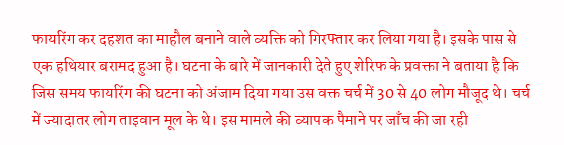फायरिंग कर दहशत का माहौल बनाने वाले व्यक्ति को गिरफ्तार कर लिया गया है। इसके पास से एक हथियार बरामद हुआ है। घटना के बारे में जानकारी देते हुए शेरिफ के प्रवक्ता ने बताया है कि जिस समय फायरिंग की घटना को अंजाम दिया गया उस वक्त चर्च में 30 से 40 लोग मौजूद थे। चर्च में ज्यादातर लोग ताइवान मूल के थे। इस मामले की व्यापक पैमाने पर जाँच की जा रही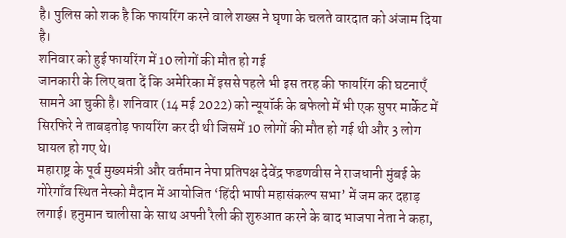है। पुलिस को शक है कि फायरिंग करने वाले शख्स ने घृणा के चलते वारदात को अंजाम दिया है।
शनिवार को हुई फायरिंग में 10 लोगों की मौत हो गई
जानकारी के लिए बता दें कि अमेरिका में इससे पहले भी इस तरह की फायरिंग की घटनाएँ सामने आ चुकी है। शनिवार (14 मई 2022) को न्यूयॉर्क के बफेलो में भी एक सुपर मार्केट में सिरफिरे ने ताबड़तोड़ फायरिंग कर दी थी जिसमें 10 लोगों की मौत हो गई थी और 3 लोग घायल हो गए थे।
महाराष्ट्र के पूर्व मुख्यमंत्री और वर्तमान नेपा प्रतिपक्ष देवेंद्र फडणवीस ने राजधानी मुंबई के गोरेगाँव स्थित नेस्को मैदान में आयोजित ‘हिंदी भाषी महासंकल्प सभा’ में जम कर दहाड़ लगाई। हनुमान चालीसा के साथ अपनी रैली की शुरुआत करने के बाद भाजपा नेता ने कहा,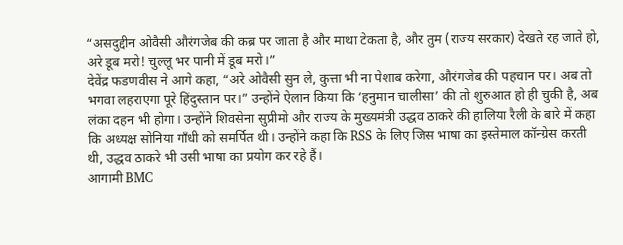“असदुद्दीन ओवैसी औरंगजेब की कब्र पर जाता है और माथा टेकता है, और तुम (राज्य सरकार) देखते रह जाते हो, अरे डूब मरो! चुल्लू भर पानी में डूब मरो।”
देवेंद्र फडणवीस ने आगे कहा, “अरे ओवैसी सुन ले, कुत्ता भी ना पेशाब करेगा, औरंगजेब की पहचान पर। अब तो भगवा लहराएगा पूरे हिंदुस्तान पर।” उन्होंने ऐलान किया कि ‘हनुमान चालीसा’ की तो शुरुआत हो ही चुकी है, अब लंका दहन भी होगा। उन्होंने शिवसेना सुप्रीमो और राज्य के मुख्यमंत्री उद्धव ठाकरे की हालिया रैली के बारे में कहा कि अध्यक्ष सोनिया गाँधी को समर्पित थी। उन्होंने कहा कि RSS के लिए जिस भाषा का इस्तेमाल कॉन्ग्रेस करती थी, उद्धव ठाकरे भी उसी भाषा का प्रयोग कर रहे हैं।
आगामी BMC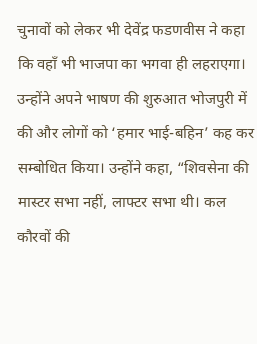चुनावों को लेकर भी देवेंद्र फडणवीस ने कहा कि वहाँ भी भाजपा का भगवा ही लहराएगा। उन्होंने अपने भाषण की शुरुआत भोजपुरी में की और लोगों को ‘हमार भाई-बहिन’ कह कर सम्बोधित किया। उन्होंने कहा, “शिवसेना की मास्टर सभा नहीं, लाफ्टर सभा थी। कल कौरवों की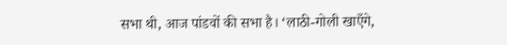सभा थी, आज पांडवों की सभा है। ‘लाठी-गोली खाएँगे,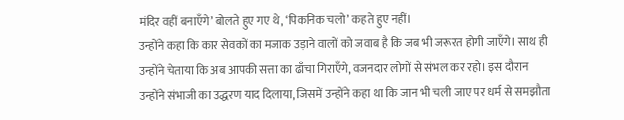मंदिर वहीं बनाएँगे’ बोलते हुए गए थे, ‘पिकनिक चलो’ कहते हुए नहीं।
उन्होंने कहा कि कार सेवकों का मजाक उड़ाने वालों को जवाब है कि जब भी जरूरत होगी जाएँगे। साथ ही उन्होंने चेताया कि अब आपकी सत्ता का ढाँचा गिराएँगे, वजनदार लोगों से संभल कर रहो। इस दौरान उन्होंने संभाजी का उद्धरण याद दिलाया, जिसमें उन्होंने कहा था कि जान भी चली जाए पर धर्म से समझौता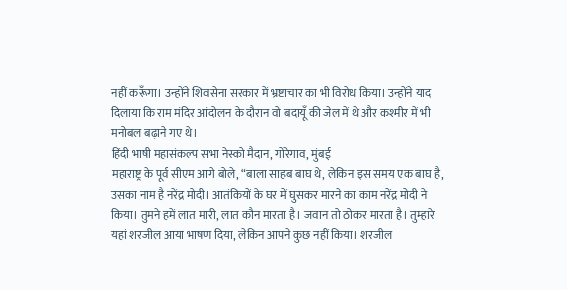नहीं करूँगा। उन्होंने शिवसेना सरकार में भ्रष्टाचार का भी विरोध किया। उन्होंने याद दिलाया कि राम मंदिर आंदोलन के दौरान वो बदायूँ की जेल में थे और कश्मीर में भी मनोबल बढ़ाने गए थे।
हिंदी भाषी महासंकल्प सभा नेस्को मैदान, गोरेगाव, मुंबई
महाराष्ट्र के पूर्व सीएम आगे बोले, “बाला साहब बाघ थे, लेकिन इस समय एक बाघ है, उसका नाम है नरेंद्र मोदी। आतंकियों के घर में घुसकर मारने का काम नरेंद्र मोदी ने किया। तुमने हमें लात मारी, लात कौन मारता है। जवान तो ठोकर मारता है। तुम्हारे यहां शरजील आया भाषण दिया, लेकिन आपने कुछ नहीं किया। शरजील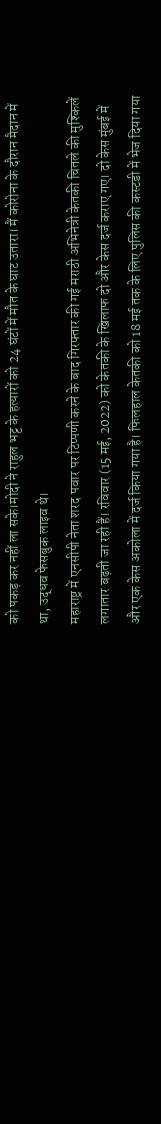को पकड़ कर नहीं ला सके।मोदी ने राहुल भट्ट के हत्यारों को 24 घंटों में मौत के घाट उतारा। मैं कोरोना के दौरान मैदान में था, उद्धव फेसबुक लाइव थे।
महाराष्ट्र में एनसीपी नेता शरद पवार पर टिप्पणी करने के बाद गिरफ्तार की गई मराठी अभिनेत्री केतकी चितले की मुश्किलें लगातार बढ़ती जा रही हैं। रविवार (15 मई, 2022) को केतकी के खिलाफ दो और केस दर्ज कराए गए। दो केस मुंबई में और एक केस अकोला में दर्ज किया गया है। फिलहाल केतकी को 18 मई तक के लिए पुलिस की कस्टडी में भेज दिया गया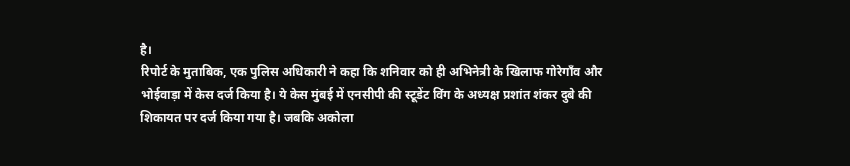है।
रिपोर्ट के मुताबिक, एक पुलिस अधिकारी ने कहा कि शनिवार को ही अभिनेत्री के खिलाफ गोरेगाँव और भोईवाड़ा में केस दर्ज किया है। ये केस मुंबई में एनसीपी की स्टूडेंट विंग के अध्यक्ष प्रशांत शंकर दुबे की शिकायत पर दर्ज किया गया है। जबकि अकोला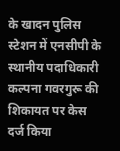के खादन पुलिस स्टेशन में एनसीपी के स्थानीय पदाधिकारी कल्पना गवरगुरू की शिकायत पर केस दर्ज किया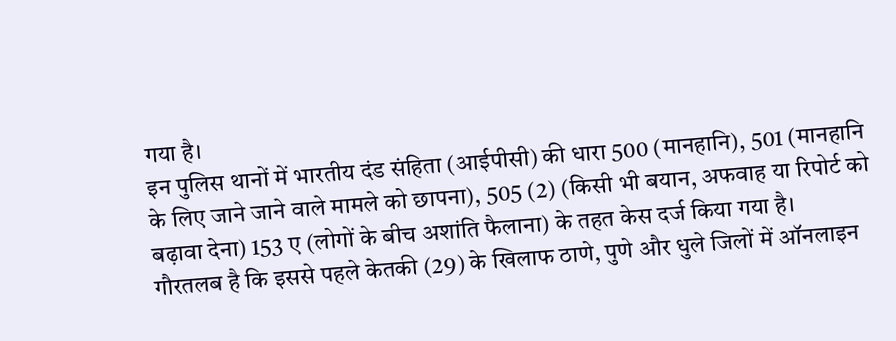गया है।
इन पुलिस थानों में भारतीय दंड संहिता (आईपीसी) की धारा 500 (मानहानि), 501 (मानहानि के लिए जाने जाने वाले मामले को छापना), 505 (2) (किसी भी बयान, अफवाह या रिपोर्ट को बढ़ावा देना) 153 ए (लोगों के बीच अशांति फैलाना) के तहत केस दर्ज किया गया है।
गौरतलब है कि इससे पहले केतकी (29) के खिलाफ ठाणे, पुणे और धुले जिलों में ऑनलाइन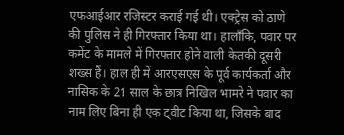एफआईआर रजिस्टर कराई गई थी। एक्ट्रेस को ठाणे की पुलिस ने ही गिरफ्तार किया था। हालाँकि, पवार पर कमेंट के मामले में गिरफ्तार होने वाली केतकी दूसरी शख्स हैं। हाल ही में आरएसएस के पूर्व कार्यकर्ता और नासिक के 21 साल के छात्र निखिल भामरे ने पवार का नाम लिए बिना ही एक ट्वीट किया था, जिसके बाद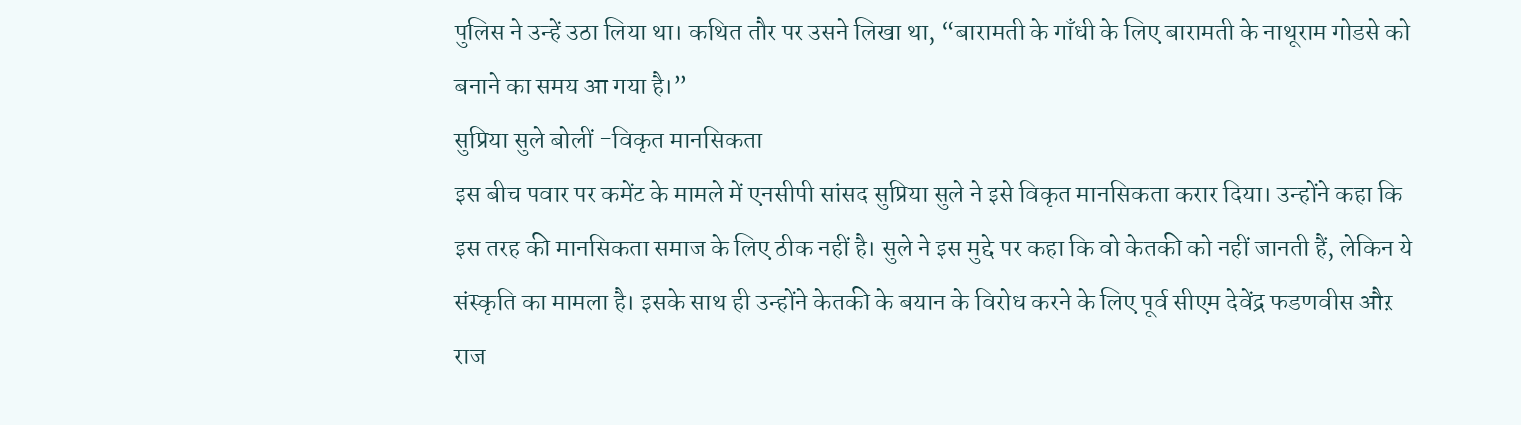पुलिस ने उन्हें उठा लिया था। कथित तौर पर उसने लिखा था, “बारामती के गाँधी के लिए बारामती के नाथूराम गोडसे को बनाने का समय आ गया है।”
सुप्रिया सुले बोलीं -विकृत मानसिकता
इस बीच पवार पर कमेंट के मामले में एनसीपी सांसद सुप्रिया सुले ने इसे विकृत मानसिकता करार दिया। उन्होंने कहा कि इस तरह की मानसिकता समाज के लिए ठीक नहीं है। सुले ने इस मुद्दे पर कहा कि वो केतकी को नहीं जानती हैं, लेकिन ये संस्कृति का मामला है। इसके साथ ही उन्होंने केतकी के बयान के विरोध करने के लिए पूर्व सीएम देवेंद्र फडणवीस औऱ राज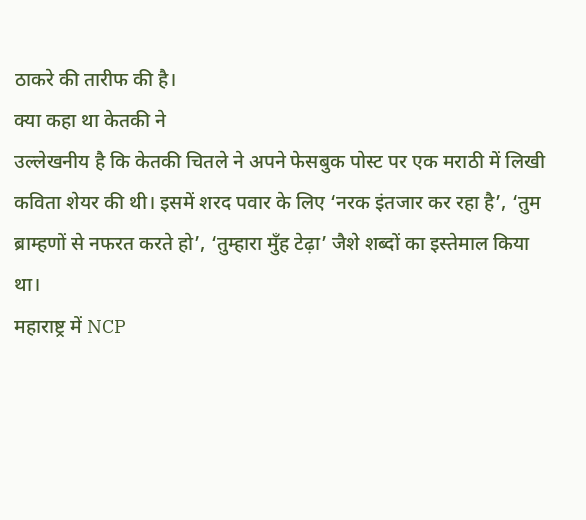ठाकरे की तारीफ की है।
क्या कहा था केतकी ने
उल्लेखनीय है कि केतकी चितले ने अपने फेसबुक पोस्ट पर एक मराठी में लिखी कविता शेयर की थी। इसमें शरद पवार के लिए ‘नरक इंतजार कर रहा है’, ‘तुम ब्राम्हणों से नफरत करते हो’, ‘तुम्हारा मुँह टेढ़ा’ जैशे शब्दों का इस्तेमाल किया था।
महाराष्ट्र में NCP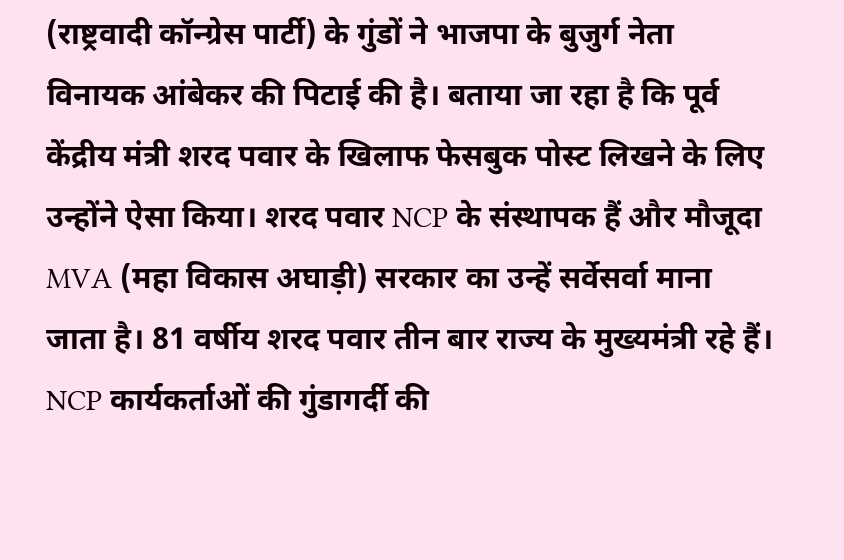(राष्ट्रवादी कॉन्ग्रेस पार्टी) के गुंडों ने भाजपा के बुजुर्ग नेता विनायक आंबेकर की पिटाई की है। बताया जा रहा है कि पूर्व केंद्रीय मंत्री शरद पवार के खिलाफ फेसबुक पोस्ट लिखने के लिए उन्होंने ऐसा किया। शरद पवार NCP के संस्थापक हैं और मौजूदा MVA (महा विकास अघाड़ी) सरकार का उन्हें सर्वेसर्वा माना जाता है। 81 वर्षीय शरद पवार तीन बार राज्य के मुख्यमंत्री रहे हैं। NCP कार्यकर्ताओं की गुंडागर्दी की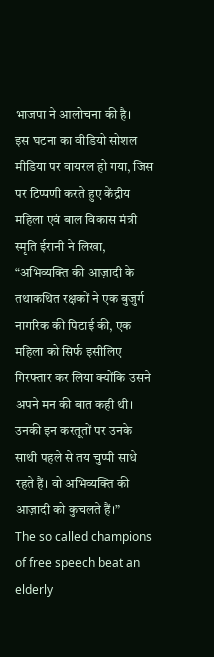भाजपा ने आलोचना की है।
इस घटना का वीडियो सोशल मीडिया पर वायरल हो गया, जिस पर टिप्पणी करते हुए केंद्रीय महिला एवं बाल विकास मंत्री स्मृति ईरानी ने लिखा, “अभिव्यक्ति की आज़ादी के तथाकथित रक्षकों ने एक बुजुर्ग नागरिक की पिटाई की, एक महिला को सिर्फ इसीलिए गिरफ्तार कर लिया क्योंकि उसने अपने मन की बात कही थी। उनकी इन करतूतों पर उनके साथी पहले से तय चुप्पी साधे रहते हैं। वो अभिव्यक्ति की आज़ादी को कुचलते हैं।”
The so called champions of free speech beat an elderly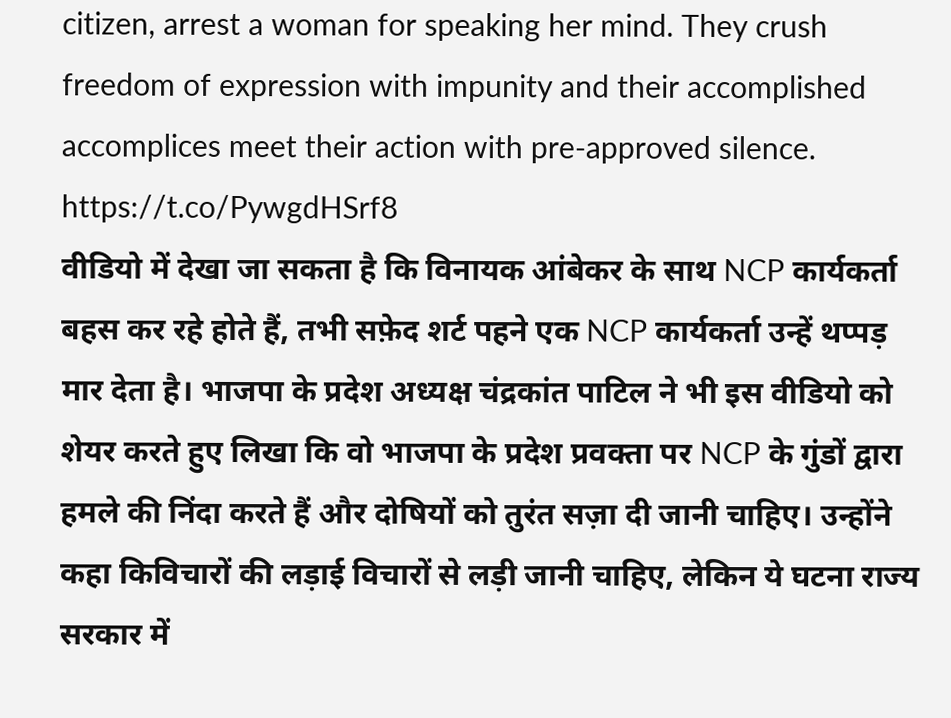citizen, arrest a woman for speaking her mind. They crush freedom of expression with impunity and their accomplished accomplices meet their action with pre-approved silence. https://t.co/PywgdHSrf8
वीडियो में देखा जा सकता है कि विनायक आंबेकर के साथ NCP कार्यकर्ता बहस कर रहे होते हैं, तभी सफ़ेद शर्ट पहने एक NCP कार्यकर्ता उन्हें थप्पड़ मार देता है। भाजपा के प्रदेश अध्यक्ष चंद्रकांत पाटिल ने भी इस वीडियो को शेयर करते हुए लिखा कि वो भाजपा के प्रदेश प्रवक्ता पर NCP के गुंडों द्वारा हमले की निंदा करते हैं और दोषियों को तुरंत सज़ा दी जानी चाहिए। उन्होंने कहा किविचारों की लड़ाई विचारों से लड़ी जानी चाहिए, लेकिन ये घटना राज्य सरकार में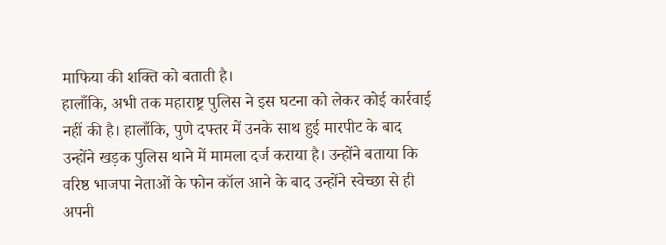माफिया की शक्ति को बताती है।
हालाँकि, अभी तक महाराष्ट्र पुलिस ने इस घटना को लेकर कोई कार्रवाई नहीं की है। हालाँकि, पुणे दफ्तर में उनके साथ हुई मारपीट के बाद उन्होंने खड़क पुलिस थाने में मामला दर्ज कराया है। उन्होंने बताया कि वरिष्ठ भाजपा नेताओं के फोन कॉल आने के बाद उन्होंने स्वेच्छा से ही अपनी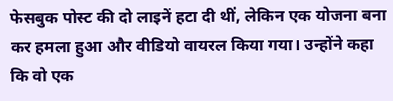फेसबुक पोस्ट की दो लाइनें हटा दी थीं, लेकिन एक योजना बना कर हमला हुआ और वीडियो वायरल किया गया। उन्होंने कहा कि वो एक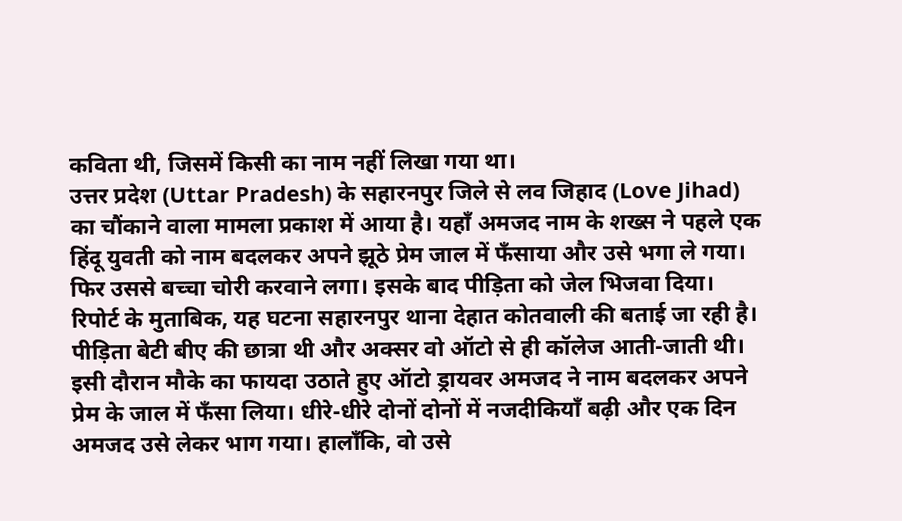कविता थी, जिसमें किसी का नाम नहीं लिखा गया था।
उत्तर प्रदेश (Uttar Pradesh) के सहारनपुर जिले से लव जिहाद (Love Jihad) का चौंकाने वाला मामला प्रकाश में आया है। यहाँ अमजद नाम के शख्स ने पहले एक हिंदू युवती को नाम बदलकर अपने झूठे प्रेम जाल में फँसाया और उसे भगा ले गया। फिर उससे बच्चा चोरी करवाने लगा। इसके बाद पीड़िता को जेल भिजवा दिया।
रिपोर्ट के मुताबिक, यह घटना सहारनपुर थाना देहात कोतवाली की बताई जा रही है। पीड़िता बेटी बीए की छात्रा थी और अक्सर वो ऑटो से ही कॉलेज आती-जाती थी। इसी दौरान मौके का फायदा उठाते हुए ऑटो ड्रायवर अमजद ने नाम बदलकर अपने प्रेम के जाल में फँसा लिया। धीरे-धीरे दोनों दोनों में नजदीकियाँ बढ़ी और एक दिन अमजद उसे लेकर भाग गया। हालाँकि, वो उसे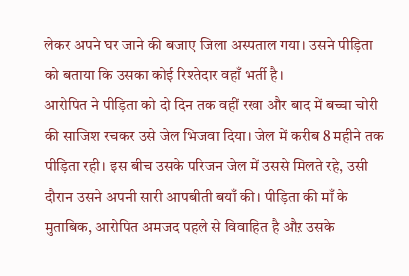लेकर अपने घर जाने की बजाए जिला अस्पताल गया। उसने पीड़िता को बताया कि उसका कोई रिश्तेदार वहाँ भर्ती है।
आरोपित ने पीड़िता को दो दिन तक वहीं रखा और बाद में बच्चा चोरी की साजिश रचकर उसे जेल भिजवा दिया। जेल में करीब 8 महीने तक पीड़िता रही। इस बीच उसके परिजन जेल में उससे मिलते रहे, उसी दौरान उसने अपनी सारी आपबीती बयाँ की। पीड़िता की माँ के मुताबिक, आरोपित अमजद पहले से विवाहित है औऱ उसके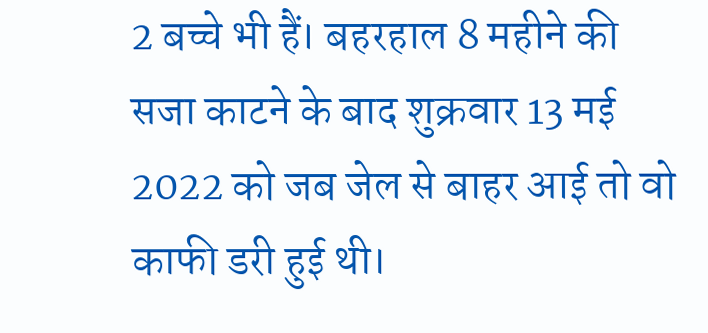2 बच्चे भी हैं। बहरहाल 8 महीने की सजा काटने के बाद शुक्रवार 13 मई 2022 को जब जेल से बाहर आई तो वो काफी डरी हुई थी।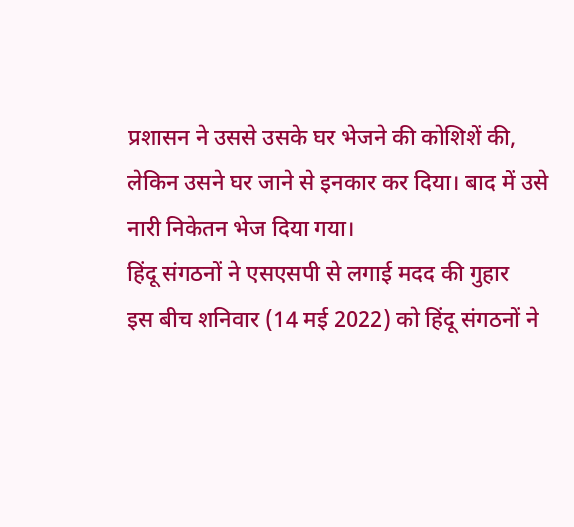प्रशासन ने उससे उसके घर भेजने की कोशिशें की, लेकिन उसने घर जाने से इनकार कर दिया। बाद में उसे नारी निकेतन भेज दिया गया।
हिंदू संगठनों ने एसएसपी से लगाई मदद की गुहार
इस बीच शनिवार (14 मई 2022) को हिंदू संगठनों ने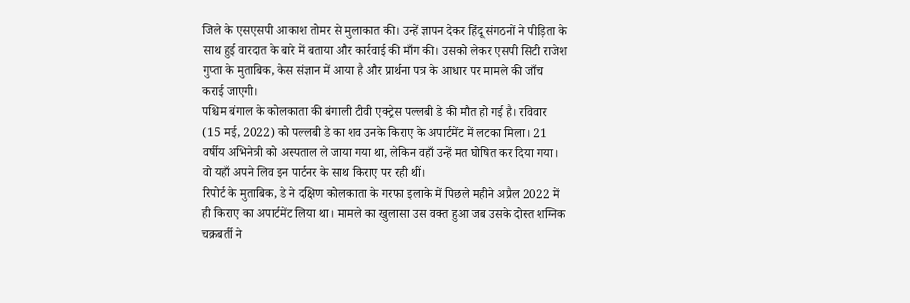जिले के एसएसपी आकाश तोमर से मुलाकात की। उन्हें ज्ञापन देकर हिंदू संगठनों ने पीड़िता के साथ हुई वारदात के बारे में बताया और कार्रवाई की माँग की। उसको लेकर एसपी सिटी राजेश गुप्ता के मुताबिक, केस संज्ञान में आया है और प्रार्थना पत्र के आधार पर मामले की जाँच कराई जाएगी।
पश्चिम बंगाल के कोलकाता की बंगाली टीवी एक्ट्रेस पल्लबी डे की मौत हो गई है। रविवार (15 मई, 2022) को पल्लबी डे का शव उनके किराए के अपार्टमेंट में लटका मिला। 21 वर्षीय अभिनेत्री को अस्पताल ले जाया गया था, लेकिन वहाँ उन्हें मत घोषित कर दिया गया। वो यहाँ अपने लिव इन पार्टनर के साथ किराए पर रही थीं।
रिपोर्ट के मुताबिक, डे ने दक्षिण कोलकाता के गरफा इलाके में पिछले महीने अप्रैल 2022 में ही किराए का अपार्टमेंट लिया था। मामले का खुलासा उस वक्त हुआ जब उसके दोस्त शग्निक चक्रबर्ती ने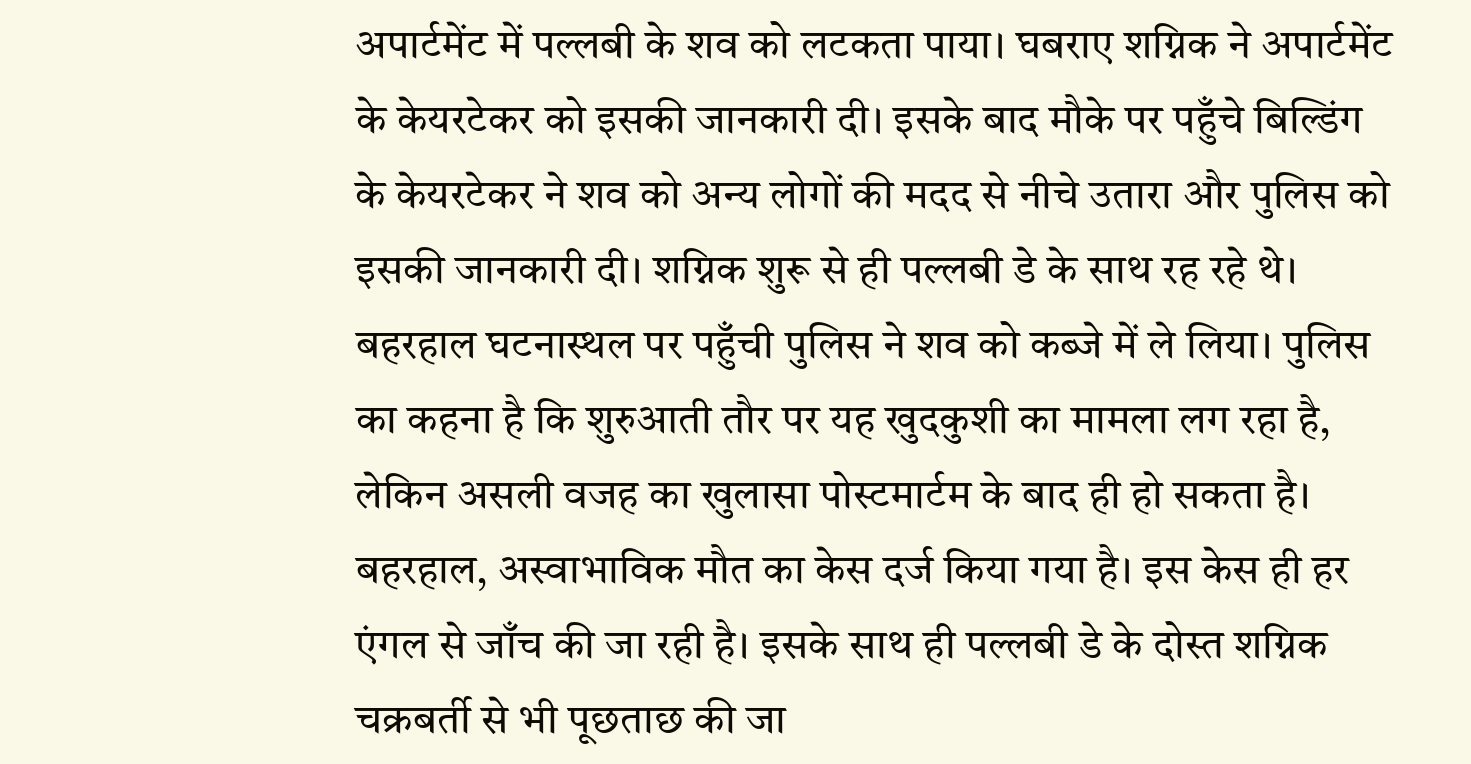अपार्टमेंट में पल्लबी के शव को लटकता पाया। घबराए शग्निक ने अपार्टमेंट के केयरटेकर को इसकी जानकारी दी। इसके बाद मौके पर पहुँचे बिल्डिंग के केयरटेकर ने शव को अन्य लोगों की मदद से नीचे उतारा और पुलिस को इसकी जानकारी दी। शग्निक शुरू से ही पल्लबी डे के साथ रह रहे थे।
बहरहाल घटनास्थल पर पहुँची पुलिस ने शव को कब्जे में ले लिया। पुलिस का कहना है कि शुरुआती तौर पर यह खुदकुशी का मामला लग रहा है, लेकिन असली वजह का खुलासा पोस्टमार्टम के बाद ही हो सकता है। बहरहाल, अस्वाभाविक मौत का केस दर्ज किया गया है। इस केस ही हर एंगल से जाँच की जा रही है। इसके साथ ही पल्लबी डे के दोस्त शग्निक चक्रबर्ती से भी पूछताछ की जा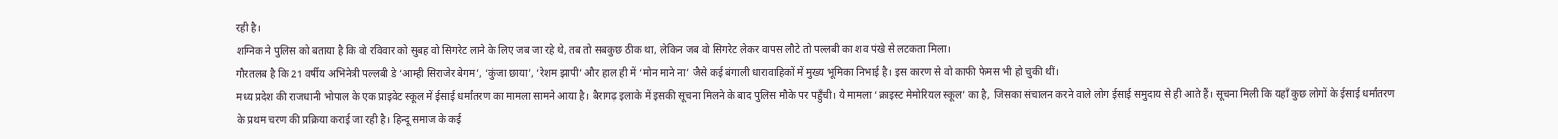रही है।
शग्निक ने पुलिस को बताया है कि वो रविवार को सुबह वो सिगरेट लाने के लिए जब जा रहे थे, तब तो सबकुछ ठीक था, लेकिन जब वो सिगरेट लेकर वापस लौटे तो पल्लबी का शव पंखे से लटकता मिला।
गौरतलब है कि 21 वर्षीय अभिनेत्री पल्लबी डे ‘आम्ही सिराजेर बेगम’, ‘कुंजा छाया’, ‘रेशम झापी’ और हाल ही में ‘मोन माने ना’ जैसे कई बंगाली धारावाहिकों में मुख्य भूमिका निभाई है। इस कारण से वो काफी फेमस भी हो चुकी थीं।
मध्य प्रदेश की राजधानी भोपाल के एक प्राइवेट स्कूल में ईसाई धर्मांतरण का मामला सामने आया है। बैरागढ़ इलाके में इसकी सूचना मिलने के बाद पुलिस मौके पर पहुँची। ये मामला ‘क्राइस्ट मेमोरियल स्कूल’ का है, जिसका संचालन करने वाले लोग ईसाई समुदाय से ही आते हैं। सूचना मिली कि यहाँ कुछ लोगों के ईसाई धर्मांतरण के प्रथम चरण की प्रक्रिया कराई जा रही है। हिन्दू समाज के कई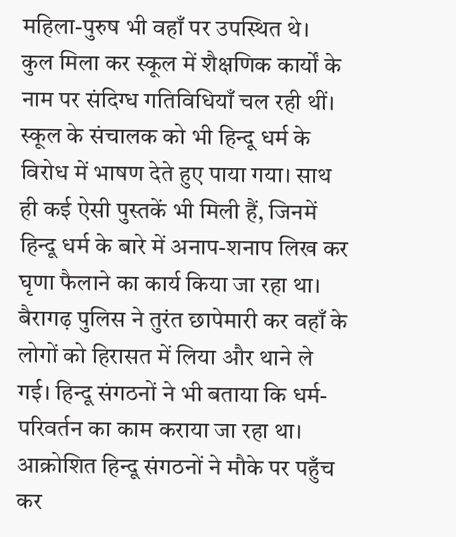महिला-पुरुष भी वहाँ पर उपस्थित थे।
कुल मिला कर स्कूल में शैक्षणिक कार्यों के नाम पर संदिग्ध गतिविधियाँ चल रही थीं। स्कूल के संचालक को भी हिन्दू धर्म के विरोध में भाषण देते हुए पाया गया। साथ ही कई ऐसी पुस्तकें भी मिली हैं, जिनमें हिन्दू धर्म के बारे में अनाप-शनाप लिख कर घृणा फैलाने का कार्य किया जा रहा था। बैरागढ़ पुलिस ने तुरंत छापेमारी कर वहाँ के लोगों को हिरासत में लिया और थाने ले गई। हिन्दू संगठनों ने भी बताया कि धर्म-परिवर्तन का काम कराया जा रहा था।
आक्रोशित हिन्दू संगठनों ने मौके पर पहुँच कर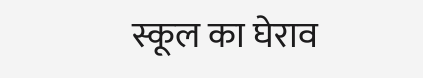स्कूल का घेराव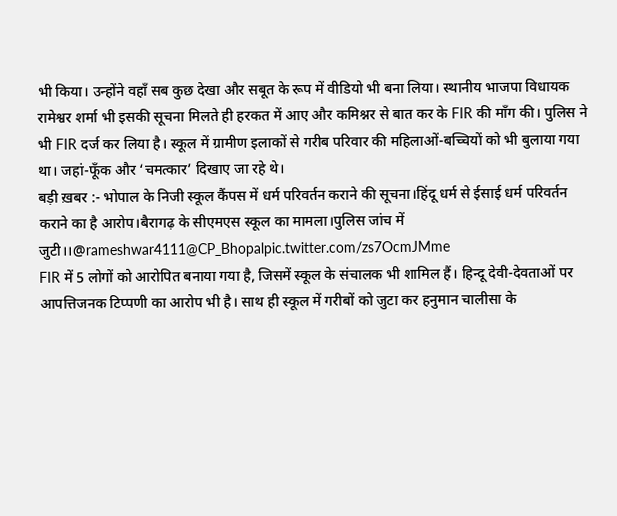भी किया। उन्होंने वहाँ सब कुछ देखा और सबूत के रूप में वीडियो भी बना लिया। स्थानीय भाजपा विधायक रामेश्वर शर्मा भी इसकी सूचना मिलते ही हरकत में आए और कमिश्नर से बात कर के FIR की माँग की। पुलिस ने भी FIR दर्ज कर लिया है। स्कूल में ग्रामीण इलाकों से गरीब परिवार की महिलाओं-बच्चियों को भी बुलाया गया था। जहां-फूँक और ‘चमत्कार’ दिखाए जा रहे थे।
बड़ी ख़बर :- भोपाल के निजी स्कूल कैंपस में धर्म परिवर्तन कराने की सूचना।हिंदू धर्म से ईसाई धर्म परिवर्तन कराने का है आरोप।बैरागढ़ के सीएमएस स्कूल का मामला।पुलिस जांच में जुटी।।@rameshwar4111@CP_Bhopalpic.twitter.com/zs7OcmJMme
FIR में 5 लोगों को आरोपित बनाया गया है, जिसमें स्कूल के संचालक भी शामिल हैं। हिन्दू देवी-देवताओं पर आपत्तिजनक टिप्पणी का आरोप भी है। साथ ही स्कूल में गरीबों को जुटा कर हनुमान चालीसा के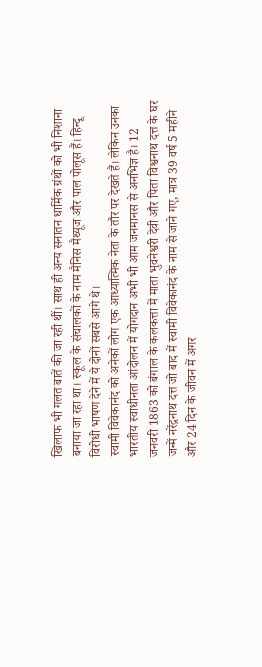खिलाफ भी गलत बातें की जा रही थीं। साथ ही अन्य सनातन धार्मिक ग्रंथों को भी निशाना बनाया जा रहा था। स्कूल के संचालकों के नाम मैनिस मैथ्यूज और पाल पोलूस हैं। हिन्दू विरोधी भाषण देने में ये दोनों सबसे आगे थे।
स्वामी विवेकानंद को अनेकों लोग एक आध्यात्मिक नेता के तौर पर देखते हैं। लेकिन उनका भारतीय स्वाधीनता आंदोलन में योगदान अभी भी आम जनमानस से अनभिज्ञ है। 12 जनवरी 1863 को बंगाल के कलकत्ता में माता भुवनेश्वरी देवी और पिता विश्वनाथ दत्त के घर जन्में नरेंद्रनाथ दत्त जो बाद में स्वामी विवेकानंद के नाम से जाने गए, मात्र 39 वर्ष 5 महीने और 24 दिन के जीवन में अगर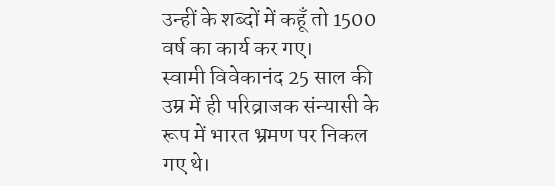उन्हीं के शब्दों में कहूँ तो 1500 वर्ष का कार्य कर गए।
स्वामी विवेकानंद 25 साल की उम्र में ही परिव्राजक संन्यासी के रूप में भारत भ्रमण पर निकल गए थे।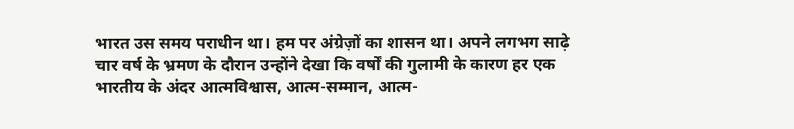भारत उस समय पराधीन था। हम पर अंग्रेज़ों का शासन था। अपने लगभग साढ़े चार वर्ष के भ्रमण के दौरान उन्होंने देखा कि वर्षों की गुलामी के कारण हर एक भारतीय के अंदर आत्मविश्वास, आत्म-सम्मान, आत्म-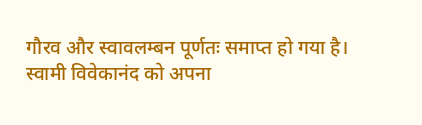गौरव और स्वावलम्बन पूर्णतः समाप्त हो गया है।
स्वामी विवेकानंद को अपना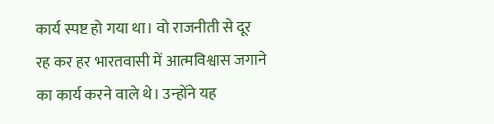कार्य स्पष्ट हो गया था। वो राजनीती से दूर रह कर हर भारतवासी में आत्मविश्वास जगाने का कार्य करने वाले थे। उन्होंने यह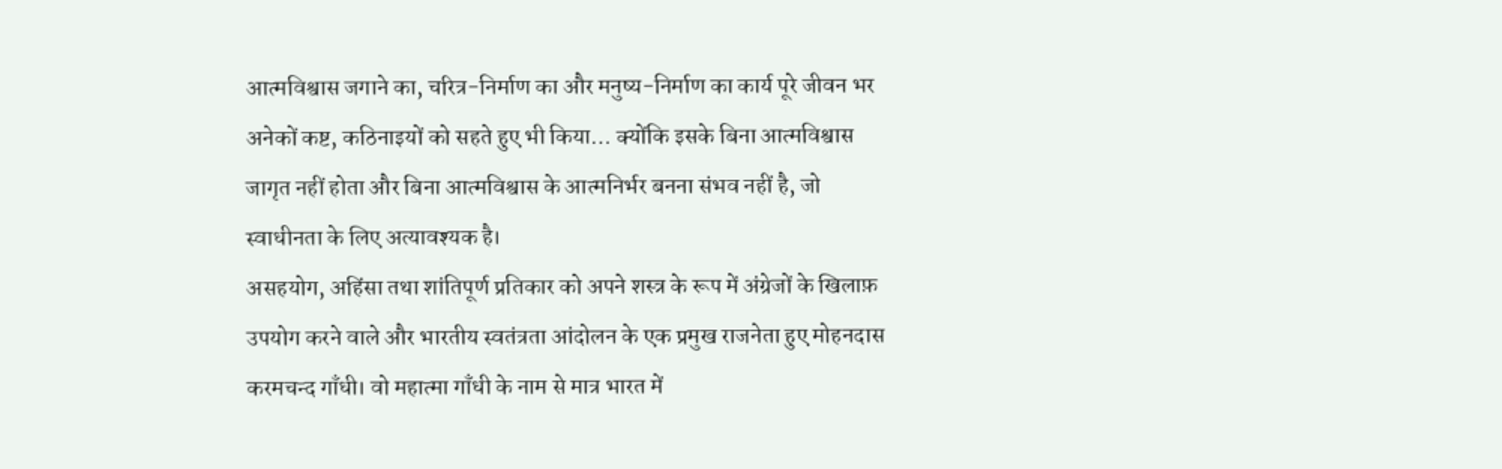आत्मविश्वास जगाने का, चरित्र-निर्माण का और मनुष्य-निर्माण का कार्य पूरे जीवन भर अनेकों कष्ट, कठिनाइयों को सहते हुए भी किया… क्योंकि इसके बिना आत्मविश्वास जागृत नहीं होता और बिना आत्मविश्वास के आत्मनिर्भर बनना संभव नहीं है, जो स्वाधीनता के लिए अत्यावश्यक है।
असहयोग, अहिंसा तथा शांतिपूर्ण प्रतिकार को अपने शस्त्र के रूप में अंग्रेजों के खिलाफ़ उपयोग करने वाले और भारतीय स्वतंत्रता आंदोलन के एक प्रमुख राजनेता हुए मोहनदास करमचन्द गाँधी। वो महात्मा गाँधी के नाम से मात्र भारत में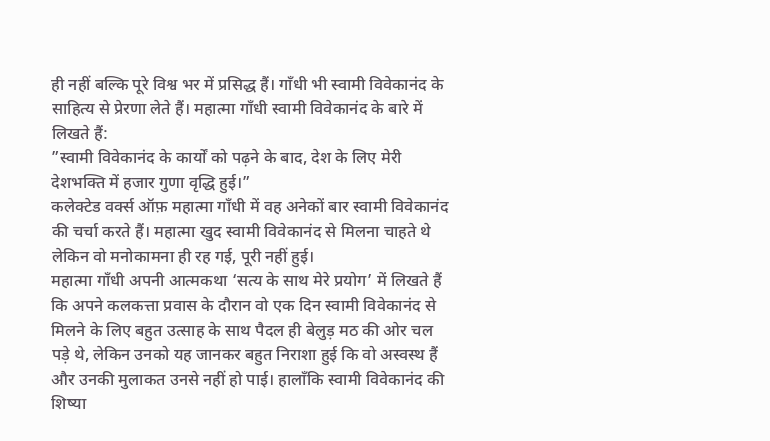ही नहीं बल्कि पूरे विश्व भर में प्रसिद्ध हैं। गाँधी भी स्वामी विवेकानंद के साहित्य से प्रेरणा लेते हैं। महात्मा गाँधी स्वामी विवेकानंद के बारे में लिखते हैं:
”स्वामी विवेकानंद के कार्यों को पढ़ने के बाद, देश के लिए मेरी देशभक्ति में हजार गुणा वृद्धि हुई।”
कलेक्टेड वर्क्स ऑफ़ महात्मा गाँधी में वह अनेकों बार स्वामी विवेकानंद की चर्चा करते हैं। महात्मा खुद स्वामी विवेकानंद से मिलना चाहते थे लेकिन वो मनोकामना ही रह गई, पूरी नहीं हुई।
महात्मा गाँधी अपनी आत्मकथा ‘सत्य के साथ मेरे प्रयोग’ में लिखते हैं कि अपने कलकत्ता प्रवास के दौरान वो एक दिन स्वामी विवेकानंद से मिलने के लिए बहुत उत्साह के साथ पैदल ही बेलुड़ मठ की ओर चल पड़े थे, लेकिन उनको यह जानकर बहुत निराशा हुई कि वो अस्वस्थ हैं और उनकी मुलाकत उनसे नहीं हो पाई। हालाँकि स्वामी विवेकानंद की शिष्या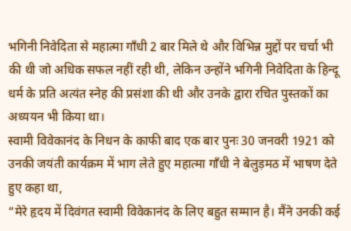भगिनी निवेदिता से महात्मा गाँधी 2 बार मिले थे और विभिन्न मुद्दों पर चर्चा भी की थी जो अधिक सफल नहीं रही थी, लेकिन उन्होंने भगिनी निवेदिता के हिन्दू धर्म के प्रति अत्यंत स्नेह की प्रसंशा की थी और उनके द्वारा रचित पुस्तकों का अध्ययन भी किया था।
स्वामी विवेकानंद के निधन के काफी बाद एक बार पुनः 30 जनवरी 1921 को उनकी जयंती कार्यक्रम में भाग लेते हुए महात्मा गाँधी ने बेलुड़मठ में भाषण देते हुए कहा था,
“मेरे हृदय में दिवंगत स्वामी विवेकानंद के लिए बहुत सम्मान है। मैंने उनकी कई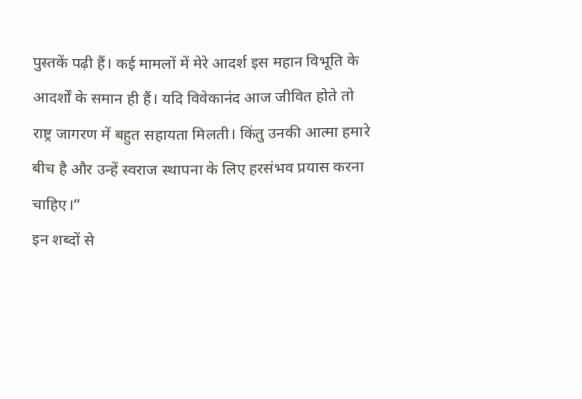पुस्तकें पढ़ी हैं। कई मामलों में मेरे आदर्श इस महान विभूति के आदर्शों के समान ही हैं। यदि विवेकानंद आज जीवित होते तो राष्ट्र जागरण में बहुत सहायता मिलती। किंतु उनकी आत्मा हमारे बीच है और उन्हें स्वराज स्थापना के लिए हरसंभव प्रयास करना चाहिए।”
इन शब्दों से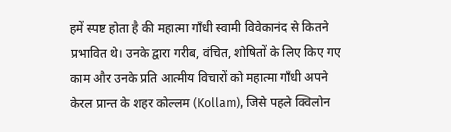हमें स्पष्ट होता है की महात्मा गाँधी स्वामी विवेकानंद से कितने प्रभावित थे। उनके द्वारा गरीब, वंचित, शोषितों के लिए किए गए काम और उनके प्रति आत्मीय विचारों को महात्मा गाँधी अपने केरल प्रान्त के शहर कोल्लम (Kollam), जिसे पहले क्विलोन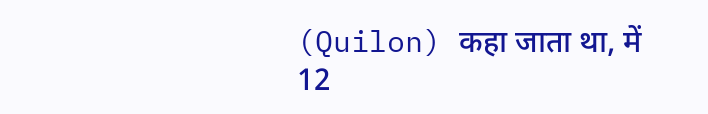(Quilon) कहा जाता था, में 12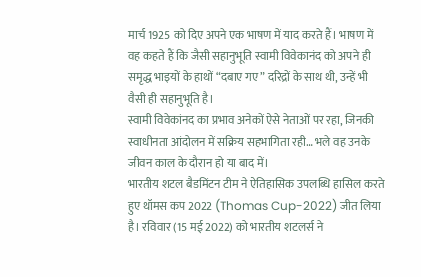मार्च 1925 को दिए अपने एक भाषण में याद करते हैं। भाषण में वह कहते हैं कि जैसी सहानुभूति स्वामी विवेकानंद को अपने ही समृद्ध भाइयों के हाथों “दबाए गए” दरिद्रों के साथ थी, उन्हें भी वैसी ही सहानुभूति है।
स्वामी विवेकांनद का प्रभाव अनेकों ऐसे नेताओं पर रहा, जिनकी स्वाधीनता आंदोलन में सक्रिय सहभागिता रही… भले वह उनके जीवन काल के दौरान हो या बाद में।
भारतीय शटल बैडमिंटन टीम ने ऐतिहासिक उपलब्धि हासिल करते हुए थॉमस कप 2022 (Thomas Cup-2022) जीत लिया है। रविवार (15 मई 2022) को भारतीय शटलर्स ने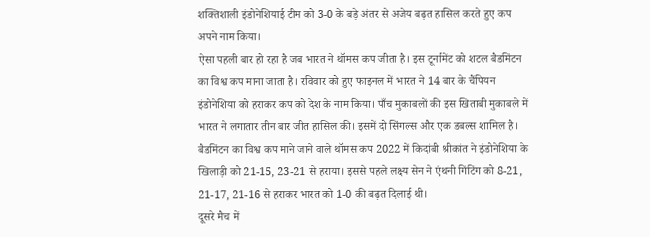शक्तिशाली इंडोनेशियाई टीम को 3-0 के बड़े अंतर से अजेय बढ़त हासिल करते हुए कप अपने नाम किया।
ऐसा पहली बार हो रहा है जब भारत ने थॉमस कप जीता है। इस टूर्नामेंट को शटल बैडमिंटन का विश्व कप माना जाता है। रविवार को हुए फाइनल में भारत ने 14 बार के चैंपियन इंडोनेशिया को हराकर कप को देश के नाम किया। पाँच मुकाबलों की इस खिताबी मुकाबले में भारत ने लगातार तीन बार जीत हासिल की। इसमें दो सिंगल्स और एक डबल्स शामिल है।
बैडमिंटन का विश्व कप माने जाने वाले थॉमस कप 2022 में किदांबी श्रीकांत ने इंडोनेशिया के खिलाड़ी को 21-15, 23-21 से हराया। इससे पहले लक्ष्य सेन ने एंथनी गिंटिंग को 8-21, 21-17, 21-16 से हराकर भारत को 1-0 की बढ़त दिलाई थी।
दूसरे मैच में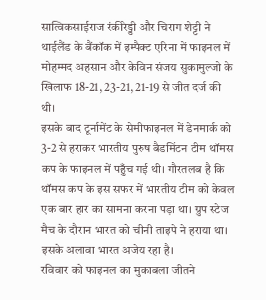सात्विकसाईराज रंकीरेड्डी और चिराग शेट्टी ने थाईलैंड के बैंकॉक में इम्पैक्ट एरिना में फाइनल में मोहम्मद अहसान और केविन संजय सुकामुल्जो के खिलाफ 18-21, 23-21, 21-19 से जीत दर्ज की थी।
इसके बाद टूर्नामेंट के सेमीफाइनल में डेनमार्क को 3-2 से हराकर भारतीय पुरुष बैडमिंटन टीम थॉमस कप के फाइनल में पहुँच गई थी। गौरतलब है कि थॉमस कप के इस सफर में भारतीय टीम को केवल एक बार हार का सामना करना पड़ा था। ग्रुप स्टेज मैच के दौरान भारत को चीनी ताइपे ने हराया था। इसके अलावा भारत अजेय रहा है।
रविवार को फाइनल का मुकाबला जीतने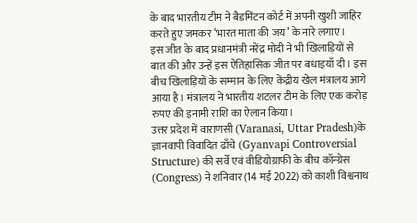के बाद भारतीय टीम ने बैडमिंटन कोर्ट में अपनी खुशी जाहिर करते हुए जमकर ‘भारत माता की जय’ के नारे लगाए।
इस जीत के बाद प्रधानमंत्री नरेंद्र मोदी ने भी खिलाड़ियों से बात की और उन्हें इस ऐतिहासिक जीत पर बधाइयाँ दी। इस बीच खिलाड़ियों के सम्मान के लिए केंद्रीय खेल मंत्रालय आगे आया है। मंत्रालय ने भारतीय शटलर टीम के लिए एक करोड़ रुपए की इनामी राशि का ऐलान किया।
उत्तर प्रदेश में वाराणसी (Varanasi, Uttar Pradesh)के ज्ञानवापी विवादित ढाँचे (Gyanvapi Controversial Structure) की सर्वे एवं वीडियोग्राफी के बीच कॉन्ग्रेस (Congress) ने शनिवार (14 मई 2022) को काशी विश्वनाथ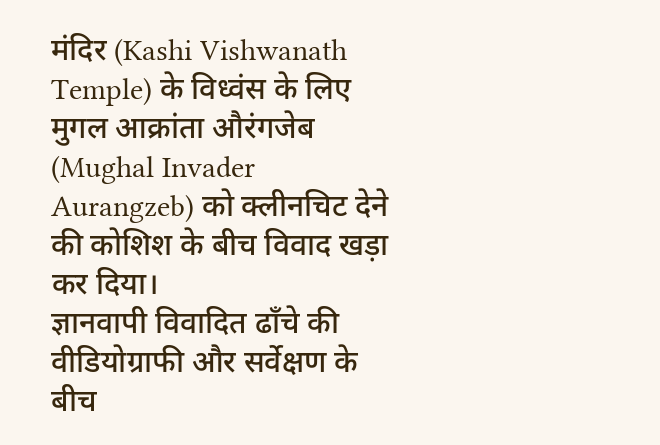मंदिर (Kashi Vishwanath Temple) के विध्वंस के लिए मुगल आक्रांता औरंगजेब (Mughal Invader Aurangzeb) को क्लीनचिट देने की कोशिश के बीच विवाद खड़ा कर दिया।
ज्ञानवापी विवादित ढाँचे की वीडियोग्राफी और सर्वेक्षण के बीच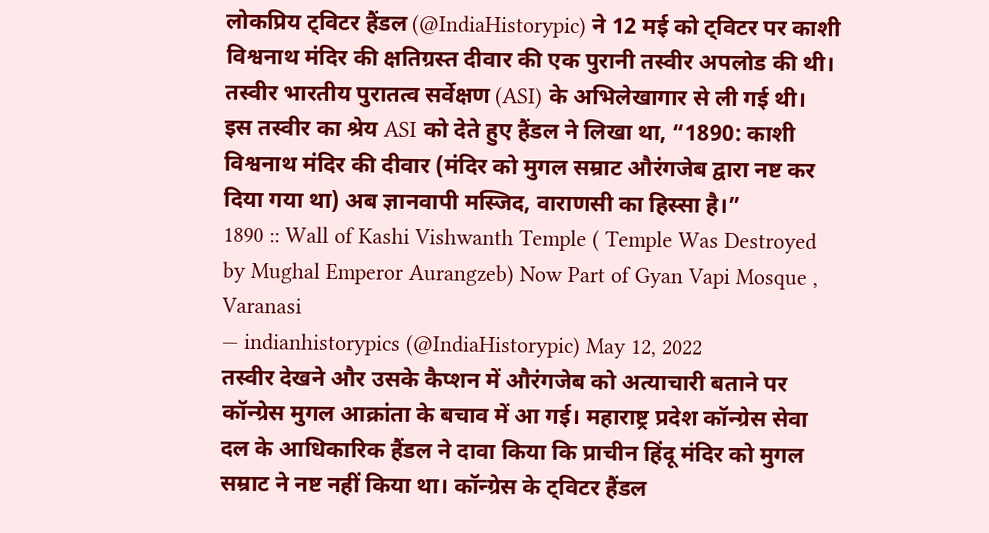लोकप्रिय ट्विटर हैंडल (@IndiaHistorypic) ने 12 मई को ट्विटर पर काशी विश्वनाथ मंदिर की क्षतिग्रस्त दीवार की एक पुरानी तस्वीर अपलोड की थी। तस्वीर भारतीय पुरातत्व सर्वेक्षण (ASI) के अभिलेखागार से ली गई थी।
इस तस्वीर का श्रेय ASI को देते हुए हैंडल ने लिखा था, “1890: काशी विश्वनाथ मंदिर की दीवार (मंदिर को मुगल सम्राट औरंगजेब द्वारा नष्ट कर दिया गया था) अब ज्ञानवापी मस्जिद, वाराणसी का हिस्सा है।”
1890 :: Wall of Kashi Vishwanth Temple ( Temple Was Destroyed by Mughal Emperor Aurangzeb) Now Part of Gyan Vapi Mosque , Varanasi
— indianhistorypics (@IndiaHistorypic) May 12, 2022
तस्वीर देखने और उसके कैप्शन में औरंगजेब को अत्याचारी बताने पर कॉन्ग्रेस मुगल आक्रांता के बचाव में आ गई। महाराष्ट्र प्रदेश कॉन्ग्रेस सेवा दल के आधिकारिक हैंडल ने दावा किया कि प्राचीन हिंदू मंदिर को मुगल सम्राट ने नष्ट नहीं किया था। कॉन्ग्रेस के ट्विटर हैंडल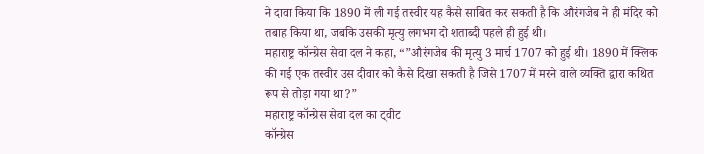ने दावा किया कि 1890 में ली गई तस्वीर यह कैसे साबित कर सकती है कि औरंगजेब ने ही मंदिर को तबाह किया था, जबकि उसकी मृत्यु लगभग दो शताब्दी पहले ही हुई थी।
महाराष्ट्र कॉन्ग्रेस सेवा दल ने कहा, “”औरंगजेब की मृत्यु 3 मार्च 1707 को हुई थी। 1890 में क्लिक की गई एक तस्वीर उस दीवार को कैसे दिखा सकती है जिसे 1707 में मरने वाले व्यक्ति द्वारा कथित रूप से तोड़ा गया था?”
महाराष्ट्र कॉन्ग्रेस सेवा दल का ट्वीट
कॉन्ग्रेस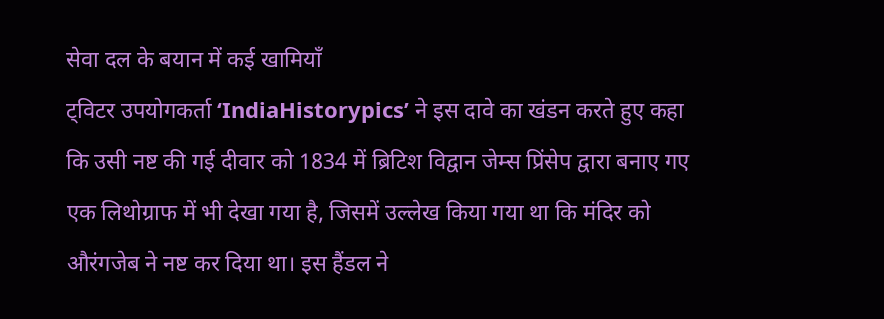सेवा दल के बयान में कई खामियाँ
ट्विटर उपयोगकर्ता ‘IndiaHistorypics’ ने इस दावे का खंडन करते हुए कहा कि उसी नष्ट की गई दीवार को 1834 में ब्रिटिश विद्वान जेम्स प्रिंसेप द्वारा बनाए गए एक लिथोग्राफ में भी देखा गया है, जिसमें उल्लेख किया गया था कि मंदिर को औरंगजेब ने नष्ट कर दिया था। इस हैंडल ने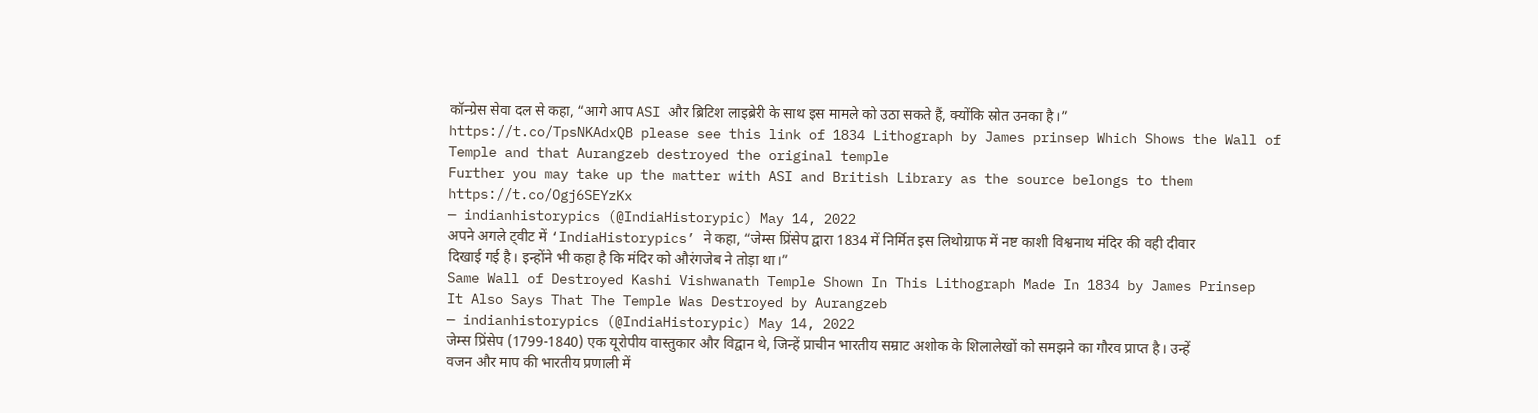कॉन्ग्रेस सेवा दल से कहा, “आगे आप ASI और ब्रिटिश लाइब्रेरी के साथ इस मामले को उठा सकते हैं, क्योंकि स्रोत उनका है।”
https://t.co/TpsNKAdxQB please see this link of 1834 Lithograph by James prinsep Which Shows the Wall of Temple and that Aurangzeb destroyed the original temple
Further you may take up the matter with ASI and British Library as the source belongs to them https://t.co/Ogj6SEYzKx
— indianhistorypics (@IndiaHistorypic) May 14, 2022
अपने अगले ट्वीट में ‘IndiaHistorypics’ ने कहा, “जेम्स प्रिंसेप द्वारा 1834 में निर्मित इस लिथोग्राफ में नष्ट काशी विश्वनाथ मंदिर की वही दीवार दिखाई गई है। इन्होंने भी कहा है कि मंदिर को औरंगजेब ने तोड़ा था।”
Same Wall of Destroyed Kashi Vishwanath Temple Shown In This Lithograph Made In 1834 by James Prinsep
It Also Says That The Temple Was Destroyed by Aurangzeb
— indianhistorypics (@IndiaHistorypic) May 14, 2022
जेम्स प्रिंसेप (1799-1840) एक यूरोपीय वास्तुकार और विद्वान थे, जिन्हें प्राचीन भारतीय सम्राट अशोक के शिलालेखों को समझने का गौरव प्राप्त है। उन्हें वजन और माप की भारतीय प्रणाली में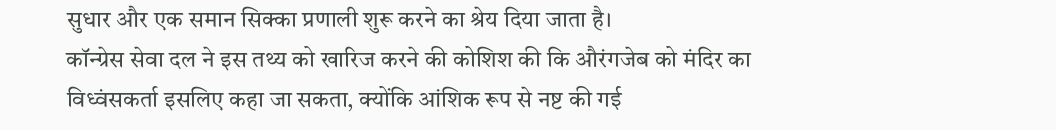सुधार और एक समान सिक्का प्रणाली शुरू करने का श्रेय दिया जाता है।
कॉन्ग्रेस सेवा दल ने इस तथ्य को खारिज करने की कोशिश की कि औरंगजेब को मंदिर का विध्वंसकर्ता इसलिए कहा जा सकता, क्योंकि आंशिक रूप से नष्ट की गई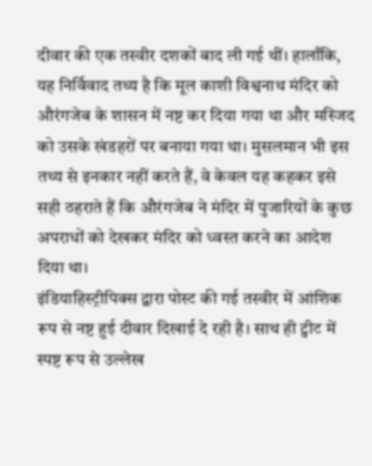दीवार की एक तस्वीर दशकों बाद ली गई थीं। हालाँकि, यह निर्विवाद तथ्य है कि मूल काशी विश्वनाथ मंदिर को औरंगजेब के शासन में नष्ट कर दिया गया था और मस्जिद को उसके खंडहरों पर बनाया गया था। मुसलमान भी इस तथ्य से इनकार नहीं करते हैं, वे केवल यह कहकर इसे सही ठहराते हैं कि औरंगजेब ने मंदिर में पुजारियों के कुछ अपराधों को देखकर मंदिर को ध्वस्त करने का आदेश दिया था।
इंडियाहिस्ट्रीपिक्स द्वारा पोस्ट की गई तस्वीर में आंशिक रूप से नष्ट हुई दीवार दिखाई दे रही है। साथ ही ट्वीट में स्पष्ट रूप से उल्लेख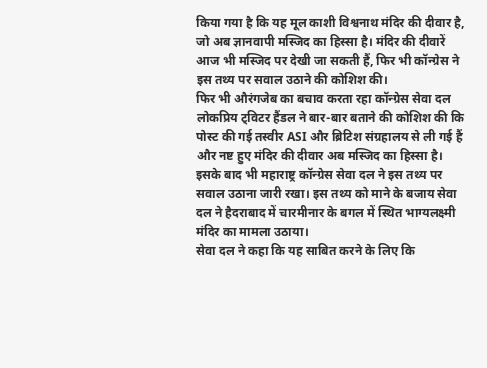किया गया है कि यह मूल काशी विश्वनाथ मंदिर की दीवार है, जो अब ज्ञानवापी मस्जिद का हिस्सा है। मंदिर की दीवारें आज भी मस्जिद पर देखी जा सकती हैं, फिर भी कॉन्ग्रेस ने इस तथ्य पर सवाल उठाने की कोशिश की।
फिर भी औरंगजेब का बचाव करता रहा कॉन्ग्रेस सेवा दल
लोकप्रिय ट्विटर हैंडल ने बार-बार बताने की कोशिश की कि पोस्ट की गई तस्वीर ASI और ब्रिटिश संग्रहालय से ली गई हैं और नष्ट हुए मंदिर की दीवार अब मस्जिद का हिस्सा है। इसके बाद भी महाराष्ट्र कॉन्ग्रेस सेवा दल ने इस तथ्य पर सवाल उठाना जारी रखा। इस तथ्य को माने के बजाय सेवा दल ने हैदराबाद में चारमीनार के बगल में स्थित भाग्यलक्ष्मी मंदिर का मामला उठाया।
सेवा दल ने कहा कि यह साबित करने के लिए कि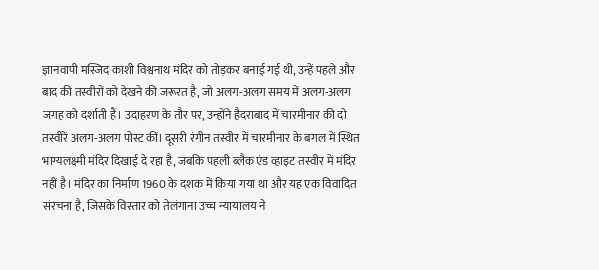ज्ञानवापी मस्जिद काशी विश्वनाथ मंदिर को तोड़कर बनाई गई थी, उन्हें पहले और बाद की तस्वीरों को देखने की जरूरत है, जो अलग-अलग समय में अलग-अलग जगह को दर्शाती हैं। उदाहरण के तौर पर, उन्होंने हैदराबाद में चारमीनार की दो तस्वीरें अलग-अलग पोस्ट कीं। दूसरी रंगीन तस्वीर में चारमीनार के बगल में स्थित भाग्यलक्ष्मी मंदिर दिखाई दे रहा है, जबकि पहली ब्लैक एंड व्हाइट तस्वीर में मंदिर नहीं है। मंदिर का निर्माण 1960 के दशक में किया गया था और यह एक विवादित संरचना है, जिसके विस्तार को तेलंगाना उच्च न्यायालय ने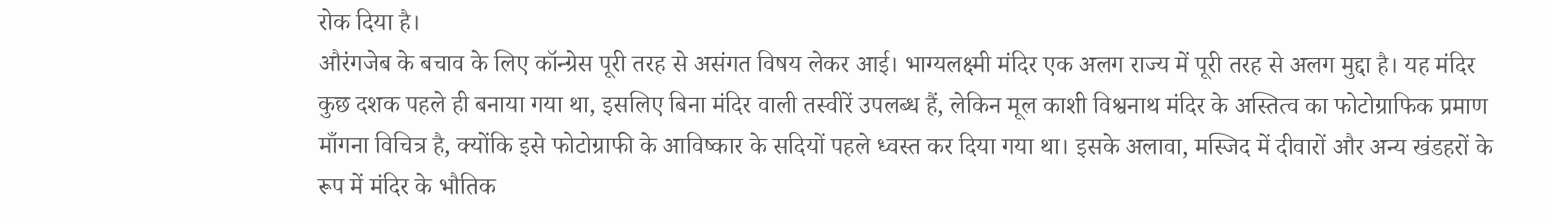रोक दिया है।
औरंगजेब के बचाव के लिए कॉन्ग्रेस पूरी तरह से असंगत विषय लेकर आई। भाग्यलक्ष्मी मंदिर एक अलग राज्य में पूरी तरह से अलग मुद्दा है। यह मंदिर कुछ दशक पहले ही बनाया गया था, इसलिए बिना मंदिर वाली तस्वीरें उपलब्ध हैं, लेकिन मूल काशी विश्वनाथ मंदिर के अस्तित्व का फोटोग्राफिक प्रमाण माँगना विचित्र है, क्योंकि इसे फोटोग्राफी के आविष्कार के सदियों पहले ध्वस्त कर दिया गया था। इसके अलावा, मस्जिद में दीवारों और अन्य खंडहरों के रूप में मंदिर के भौतिक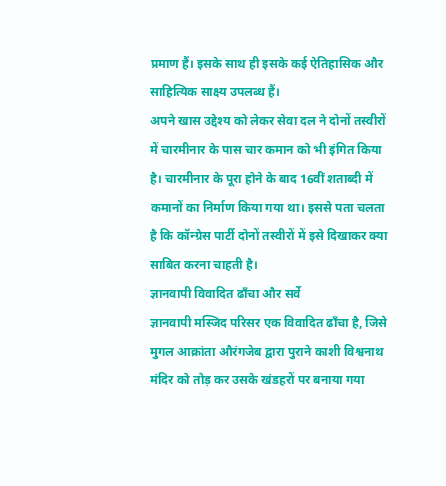प्रमाण हैं। इसके साथ ही इसके कई ऐतिहासिक और साहित्यिक साक्ष्य उपलब्ध हैं।
अपने खास उद्देश्य को लेकर सेवा दल ने दोनों तस्वीरों में चारमीनार के पास चार कमान को भी इंगित किया है। चारमीनार के पूरा होने के बाद 16वीं शताब्दी में कमानों का निर्माण किया गया था। इससे पता चलता है कि कॉन्ग्रेस पार्टी दोनों तस्वीरों में इसे दिखाकर क्या साबित करना चाहती है।
ज्ञानवापी विवादित ढाँचा और सर्वे
ज्ञानवापी मस्जिद परिसर एक विवादित ढाँचा है, जिसे मुगल आक्रांता औरंगजेब द्वारा पुराने काशी विश्वनाथ मंदिर को तोड़ कर उसके खंडहरों पर बनाया गया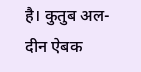है। कुतुब अल-दीन ऐबक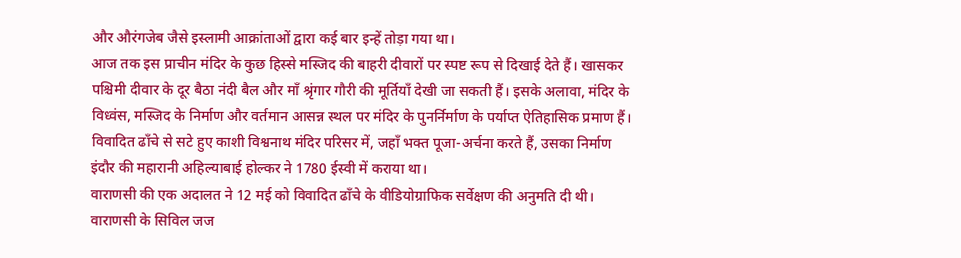और औरंगजेब जैसे इस्लामी आक्रांताओं द्वारा कई बार इन्हें तोड़ा गया था।
आज तक इस प्राचीन मंदिर के कुछ हिस्से मस्जिद की बाहरी दीवारों पर स्पष्ट रूप से दिखाई देते हैं। खासकर पश्चिमी दीवार के दूर बैठा नंदी बैल और माँ श्रृंगार गौरी की मूर्तियाँ देखी जा सकती हैं। इसके अलावा, मंदिर के विध्वंस, मस्जिद के निर्माण और वर्तमान आसन्न स्थल पर मंदिर के पुनर्निर्माण के पर्याप्त ऐतिहासिक प्रमाण हैं। विवादित ढाँचे से सटे हुए काशी विश्वनाथ मंदिर परिसर में, जहाँ भक्त पूजा-अर्चना करते हैं, उसका निर्माण इंदौर की महारानी अहिल्याबाई होल्कर ने 1780 ईस्वी में कराया था।
वाराणसी की एक अदालत ने 12 मई को विवादित ढाँचे के वीडियोग्राफिक सर्वेक्षण की अनुमति दी थी। वाराणसी के सिविल जज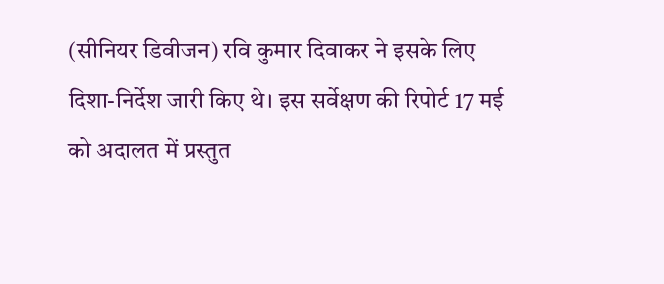(सीनियर डिवीजन) रवि कुमार दिवाकर ने इसके लिए दिशा-निर्देश जारी किए थे। इस सर्वेक्षण की रिपोर्ट 17 मई को अदालत में प्रस्तुत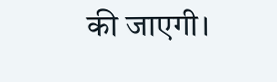की जाएगी।